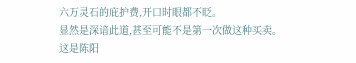六万灵石的庇护费,开口时眼都不眨。
显然是深谙此道,甚至可能不是第一次做这种买卖。
这是陈阳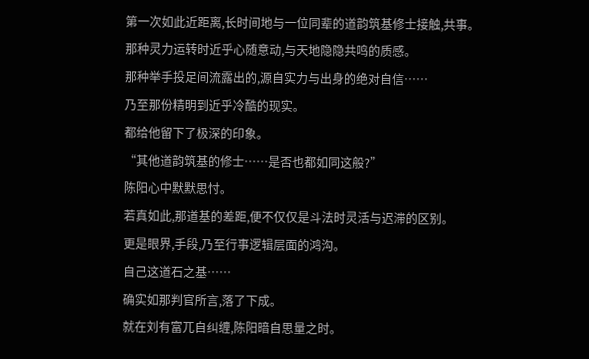第一次如此近距离,长时间地与一位同辈的道韵筑基修士接触,共事。
那种灵力运转时近乎心随意动,与天地隐隐共鸣的质感。
那种举手投足间流露出的,源自实力与出身的绝对自信……
乃至那份精明到近乎冷酷的现实。
都给他留下了极深的印象。
“其他道韵筑基的修士……是否也都如同这般?”
陈阳心中默默思忖。
若真如此,那道基的差距,便不仅仅是斗法时灵活与迟滞的区别。
更是眼界,手段,乃至行事逻辑层面的鸿沟。
自己这道石之基……
确实如那判官所言,落了下成。
就在刘有富兀自纠缠,陈阳暗自思量之时。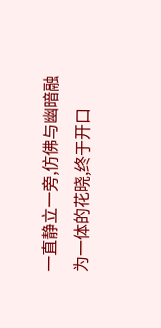一直静立一旁,仿佛与幽暗融为一体的花晓,终于开口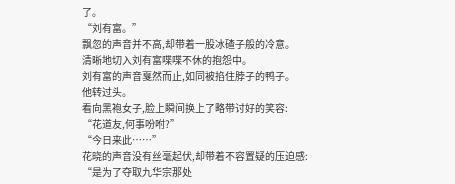了。
“刘有富。”
飘忽的声音并不高,却带着一股冰碴子般的冷意。
清晰地切入刘有富喋喋不休的抱怨中。
刘有富的声音戛然而止,如同被掐住脖子的鸭子。
他转过头。
看向黑袍女子,脸上瞬间换上了略带讨好的笑容:
“花道友,何事吩咐?”
“今日来此……”
花晓的声音没有丝毫起伏,却带着不容置疑的压迫感:
“是为了夺取九华宗那处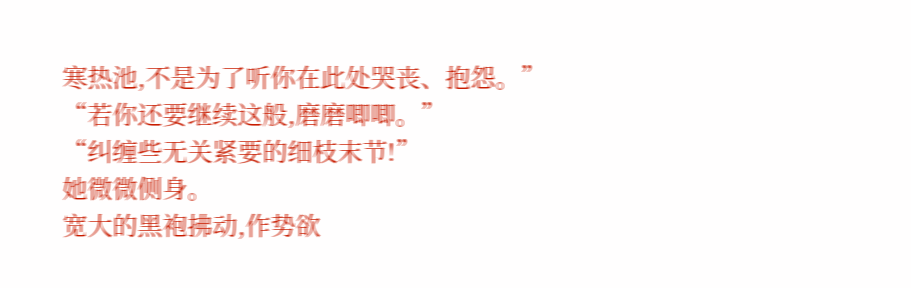寒热池,不是为了听你在此处哭丧、抱怨。”
“若你还要继续这般,磨磨唧唧。”
“纠缠些无关紧要的细枝末节!”
她微微侧身。
宽大的黑袍拂动,作势欲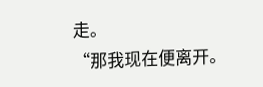走。
“那我现在便离开。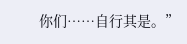你们……自行其是。”